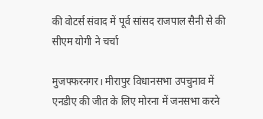की वोटर्स संवाद में पूर्व सांसद राजपाल सैनी से की सीएम योगी ने चर्चा

मुजफ्फरनगर। मीरापुर विधानसभा उपचुनाव में एनडीए की जीत के लिए मोरना में जनसभा करने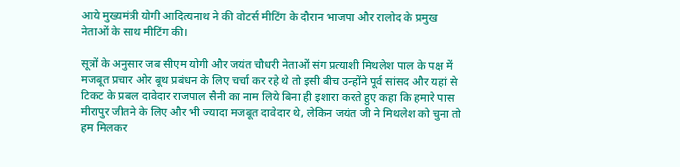आये मुख्यमंत्री योगी आदित्यनाथ ने की वोटर्स मीटिंग के दौरान भाजपा और रालोद के प्रमुख नेताओं के साथ मीटिंग की।

सूत्रों के अनुसार जब सीएम योगी और जयंत चौधरी नेताओं संग प्रत्याशी मिथलेश पाल के पक्ष में मजबूत प्रचार ओर बूथ प्रबंधन के लिए चर्चा कर रहे थे तो इसी बीच उन्होंने पूर्व सांसद और यहां से टिकट के प्रबल दावेदार राजपाल सैनी का नाम लिये बिना ही इशारा करते हुए कहा कि हमारे पास मीरापुर जीतने के लिए और भी ज्यादा मजबूत दावेदार थे, लेकिन जयंत जी ने मिथलेश को चुना तो हम मिलकर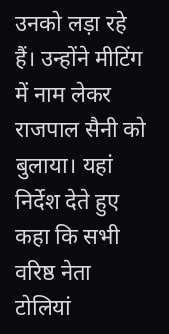उनको लड़ा रहे हैं। उन्होंने मीटिंग में नाम लेकर राजपाल सैनी को बुलाया। यहां निर्देश देते हुए कहा कि सभी वरिष्ठ नेता टोलियां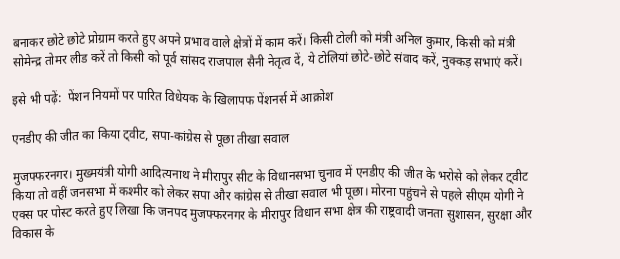बनाकर छोटे छोटे प्रोग्राम करते हुए अपने प्रभाव वाले क्षेत्रों में काम करें। किसी टोली को मंत्री अनिल कुमार, किसी को मंत्री सोमेन्द्र तोमर लीड करें तो किसी को पूर्व सांसद राजपाल सैनी नेतृत्व दें, ये टोलियां छोटे-छोटे संवाद करें, नुक्कड़ सभाएं करें।

इसे भी पढ़ें:  पेंशन नियमों पर पारित विधेयक के खिलापफ पेंशनर्स में आक्रोश

एनडीए की जीत का किया ट्वीट, सपा-कांग्रेस से पूछा तीखा सवाल

मुजफ्फरनगर। मुख्मयंत्री योगी आदित्यनाथ ने मीरापुर सीट के विधानसभा चुनाव में एनडीए की जीत के भरोसे को लेकर ट्वीट किया तो वहीं जनसभा में कश्मीर को लेकर सपा और कांग्रेस से तीखा सवाल भी पूछा। मोरना पहुंचने से पहले सीएम योगी ने एक्स पर पोस्ट करते हुए लिखा कि जनपद मुजफ्फरनगर के मीरापुर विधान सभा क्षेत्र की राष्ट्रवादी जनता सुशासन, सुरक्षा और विकास के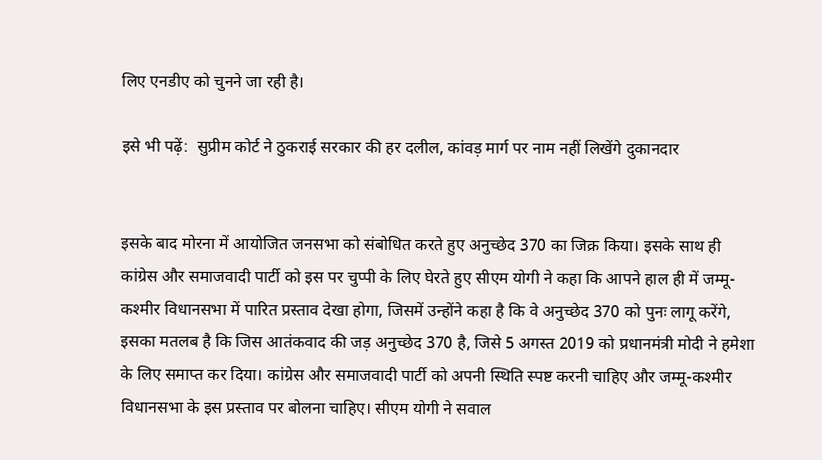लिए एनडीए को चुनने जा रही है।

इसे भी पढ़ें:  सुप्रीम कोर्ट ने ठुकराई सरकार की हर दलील, कांवड़ मार्ग पर नाम नहीं लिखेंगे दुकानदार


इसके बाद मोरना में आयोजित जनसभा को संबोधित करते हुए अनुच्छेद 370 का जिक्र किया। इसके साथ ही कांग्रेस और समाजवादी पार्टी को इस पर चुप्पी के लिए घेरते हुए सीएम योगी ने कहा कि आपने हाल ही में जम्मू-कश्मीर विधानसभा में पारित प्रस्ताव देखा होगा, जिसमें उन्होंने कहा है कि वे अनुच्छेद 370 को पुनः लागू करेंगे, इसका मतलब है कि जिस आतंकवाद की जड़ अनुच्छेद 370 है, जिसे 5 अगस्त 2019 को प्रधानमंत्री मोदी ने हमेशा के लिए समाप्त कर दिया। कांग्रेस और समाजवादी पार्टी को अपनी स्थिति स्पष्ट करनी चाहिए और जम्मू-कश्मीर विधानसभा के इस प्रस्ताव पर बोलना चाहिए। सीएम योगी ने सवाल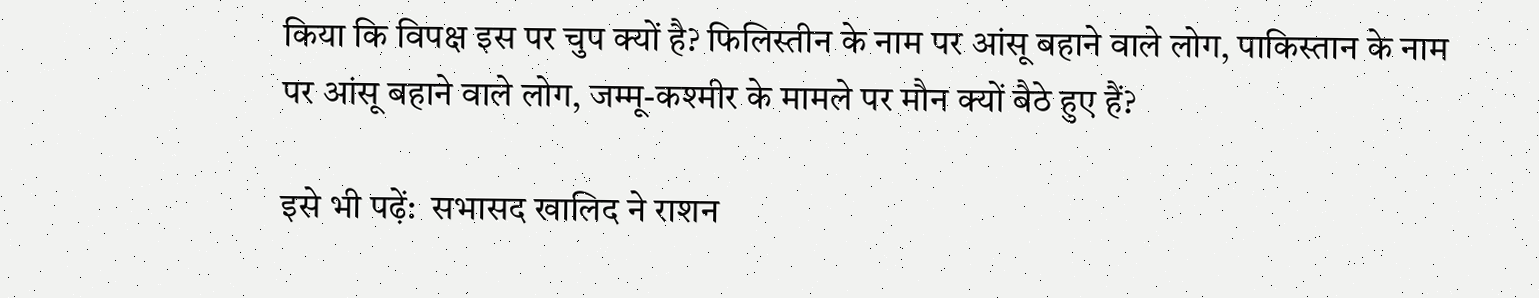किया कि विपक्ष इस पर चुप क्यों है? फिलिस्तीन के नाम पर आंसू बहाने वाले लोग, पाकिस्तान के नाम पर आंसू बहाने वाले लोग, जम्मू-कश्मीर के मामले पर मौन क्यों बैठे हुए हैं?

इसे भी पढ़ें:  सभासद खालिद ने राशन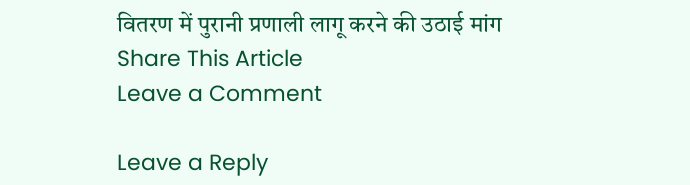वितरण में पुरानी प्रणाली लागू करने की उठाई मांग
Share This Article
Leave a Comment

Leave a Reply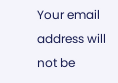Your email address will not be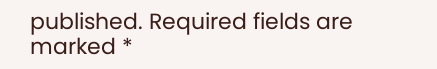published. Required fields are marked *